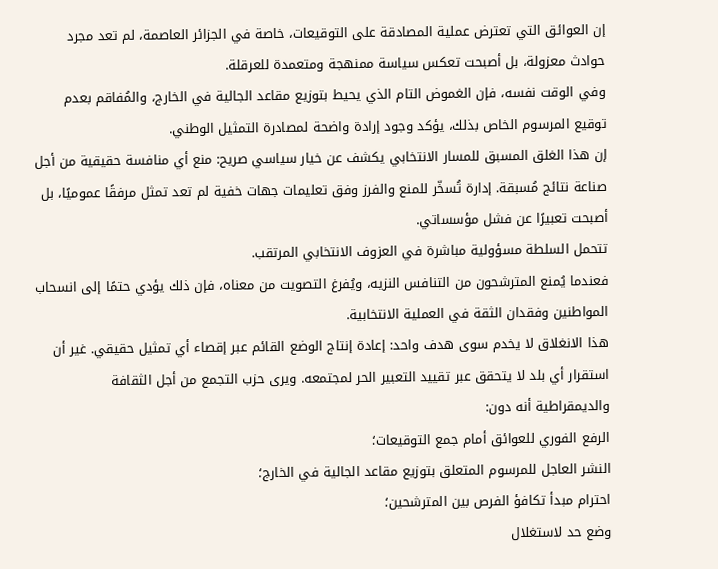إن العوائق التي تعترض عملية المصادقة على التوقيعات، خاصة في الجزائر العاصمة، لم تعد مجرد حوادث معزولة، بل أصبحت تعكس سياسة ممنهجة ومتعمدة للعرقلة.
وفي الوقت نفسه، فإن الغموض التام الذي يحيط بتوزيع مقاعد الجالية في الخارج، والمُفاقم بعدم توقيع المرسوم الخاص بذلك، يؤكد وجود إرادة واضحة لمصادرة التمثيل الوطني.
إن هذا الغلق المسبق للمسار الانتخابي يكشف عن خيار سياسي صريح: منع أي منافسة حقيقية من أجل صناعة نتائج مُسبقة. إدارة تُسخّر للمنع والفرز وفق تعليمات جهات خفية لم تعد تمثل مرفقًا عموميًا، بل أصبحت تعبيرًا عن فشل مؤسساتي.
تتحمل السلطة مسؤولية مباشرة في العزوف الانتخابي المرتقب.
فعندما يُمنع المترشحون من التنافس النزيه، ويُفرغ التصويت من معناه، فإن ذلك يؤدي حتمًا إلى انسحاب المواطنين وفقدان الثقة في العملية الانتخابية.
هذا الانغلاق لا يخدم سوى هدف واحد: إعادة إنتاج الوضع القائم عبر إقصاء أي تمثيل حقيقي. غير أن استقرار أي بلد لا يتحقق عبر تقييد التعبير الحر لمجتمعه. ويرى حزب التجمع من أجل الثقافة والديمقراطية أنه دون:
الرفع الفوري للعوائق أمام جمع التوقيعات؛
النشر العاجل للمرسوم المتعلق بتوزيع مقاعد الجالية في الخارج؛
احترام مبدأ تكافؤ الفرص بين المترشحين؛
وضع حد لاستغلال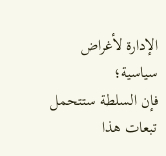الإدارة لأغراض سياسية؛
فإن السلطة ستتحمل تبعات هذا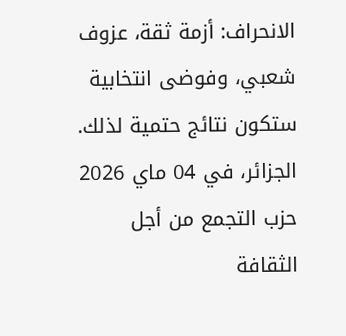الانحراف: أزمة ثقة، عزوف شعبي، وفوضى انتخابية ستكون نتائج حتمية لذلك.
الجزائر، في 04 ماي 2026
حزب التجمع من أجل الثقافة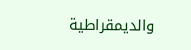والديمقراطية